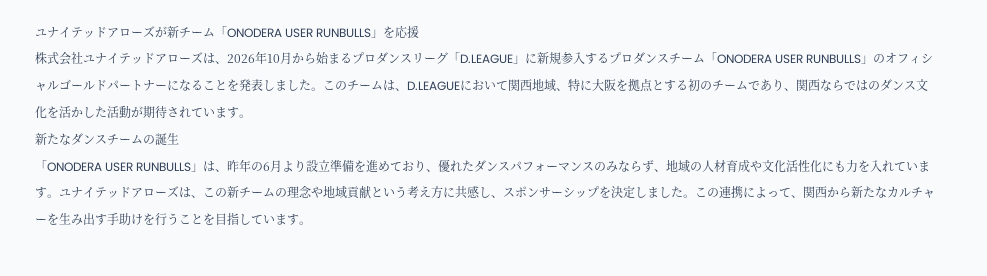ユナイテッドアローズが新チーム「ONODERA USER RUNBULLS」を応援
株式会社ユナイテッドアローズは、2026年10月から始まるプロダンスリーグ「D.LEAGUE」に新規参入するプロダンスチーム「ONODERA USER RUNBULLS」のオフィシャルゴールドパートナーになることを発表しました。このチームは、D.LEAGUEにおいて関西地域、特に大阪を拠点とする初のチームであり、関西ならではのダンス文化を活かした活動が期待されています。
新たなダンスチームの誕生
「ONODERA USER RUNBULLS」は、昨年の6月より設立準備を進めており、優れたダンスパフォーマンスのみならず、地域の人材育成や文化活性化にも力を入れています。ユナイテッドアローズは、この新チームの理念や地域貢献という考え方に共感し、スポンサーシップを決定しました。この連携によって、関西から新たなカルチャーを生み出す手助けを行うことを目指しています。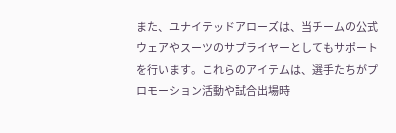また、ユナイテッドアローズは、当チームの公式ウェアやスーツのサプライヤーとしてもサポートを行います。これらのアイテムは、選手たちがプロモーション活動や試合出場時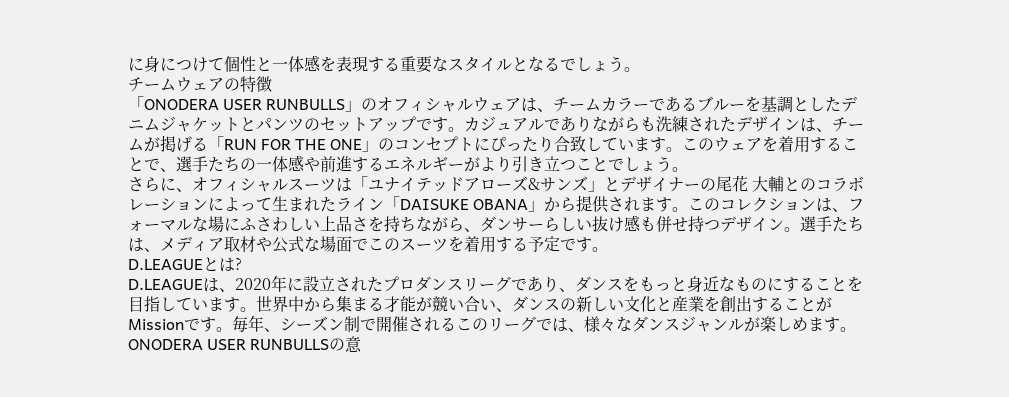に身につけて個性と一体感を表現する重要なスタイルとなるでしょう。
チームウェアの特徴
「ONODERA USER RUNBULLS」のオフィシャルウェアは、チームカラーであるブルーを基調としたデニムジャケットとパンツのセットアップです。カジュアルでありながらも洗練されたデザインは、チームが掲げる「RUN FOR THE ONE」のコンセプトにぴったり合致しています。このウェアを着用することで、選手たちの一体感や前進するエネルギーがより引き立つことでしょう。
さらに、オフィシャルスーツは「ユナイテッドアローズ&サンズ」とデザイナーの尾花 大輔とのコラボレーションによって生まれたライン「DAISUKE OBANA」から提供されます。このコレクションは、フォーマルな場にふさわしい上品さを持ちながら、ダンサーらしい抜け感も併せ持つデザイン。選手たちは、メディア取材や公式な場面でこのスーツを着用する予定です。
D.LEAGUEとは?
D.LEAGUEは、2020年に設立されたプロダンスリーグであり、ダンスをもっと身近なものにすることを目指しています。世界中から集まる才能が競い合い、ダンスの新しい文化と産業を創出することがMissionです。毎年、シーズン制で開催されるこのリーグでは、様々なダンスジャンルが楽しめます。
ONODERA USER RUNBULLSの意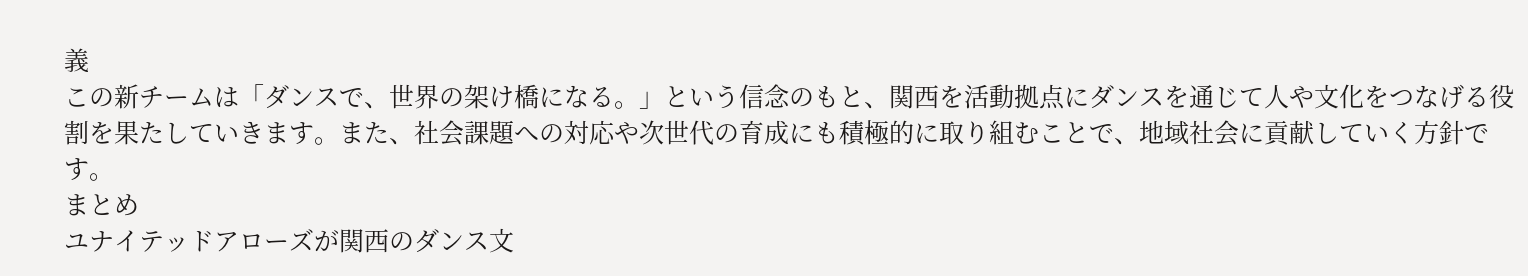義
この新チームは「ダンスで、世界の架け橋になる。」という信念のもと、関西を活動拠点にダンスを通じて人や文化をつなげる役割を果たしていきます。また、社会課題への対応や次世代の育成にも積極的に取り組むことで、地域社会に貢献していく方針です。
まとめ
ユナイテッドアローズが関西のダンス文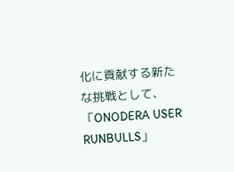化に貢献する新たな挑戦として、「ONODERA USER RUNBULLS」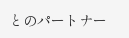とのパートナー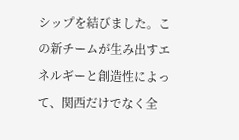シップを結びました。この新チームが生み出すエネルギーと創造性によって、関西だけでなく全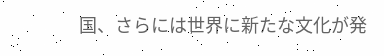国、さらには世界に新たな文化が発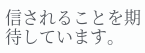信されることを期待しています。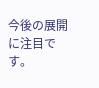今後の展開に注目です。